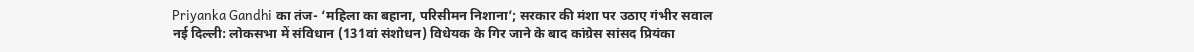Priyanka Gandhi का तंज- ‘महिला का बहाना, परिसीमन निशाना’; सरकार की मंशा पर उठाए गंभीर सवाल
नई दिल्ली: लोकसभा में संविधान (131वां संशोधन) विधेयक के गिर जाने के बाद कांग्रेस सांसद प्रियंका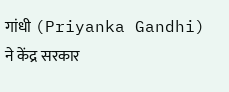गांधी (Priyanka Gandhi) ने केंद्र सरकार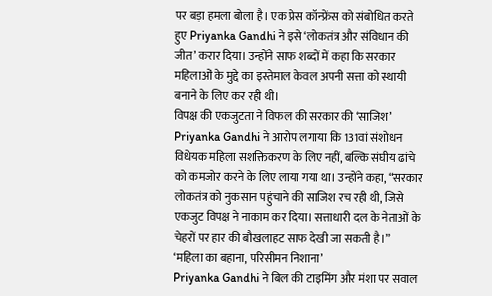पर बड़ा हमला बोला है। एक प्रेस कॉन्फ्रेंस को संबोधित करते हुए Priyanka Gandhi ने इसे ‘लोकतंत्र और संविधान की जीत’ करार दिया। उन्होंने साफ शब्दों में कहा कि सरकार महिलाओं के मुद्दे का इस्तेमाल केवल अपनी सत्ता को स्थायी बनाने के लिए कर रही थी।
विपक्ष की एकजुटता ने विफल की सरकार की ‘साजिश’
Priyanka Gandhi ने आरोप लगाया कि 131वां संशोधन विधेयक महिला सशक्तिकरण के लिए नहीं, बल्कि संघीय ढांचे को कमजोर करने के लिए लाया गया था। उन्होंने कहा, “सरकार लोकतंत्र को नुकसान पहुंचाने की साजिश रच रही थी, जिसे एकजुट विपक्ष ने नाकाम कर दिया। सत्ताधारी दल के नेताओं के चेहरों पर हार की बौखलाहट साफ देखी जा सकती है।”
‘महिला का बहाना, परिसीमन निशाना’
Priyanka Gandhi ने बिल की टाइमिंग और मंशा पर सवाल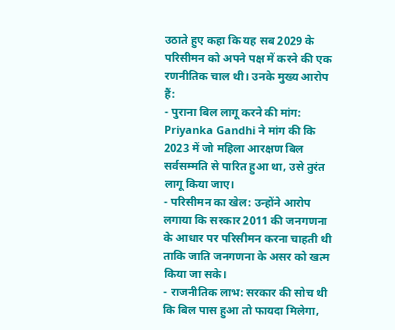उठाते हुए कहा कि यह सब 2029 के परिसीमन को अपने पक्ष में करने की एक रणनीतिक चाल थी। उनके मुख्य आरोप हैं:
- पुराना बिल लागू करने की मांग: Priyanka Gandhi ने मांग की कि 2023 में जो महिला आरक्षण बिल सर्वसम्मति से पारित हुआ था, उसे तुरंत लागू किया जाए।
- परिसीमन का खेल: उन्होंने आरोप लगाया कि सरकार 2011 की जनगणना के आधार पर परिसीमन करना चाहती थी ताकि जाति जनगणना के असर को खत्म किया जा सके।
- राजनीतिक लाभ: सरकार की सोच थी कि बिल पास हुआ तो फायदा मिलेगा,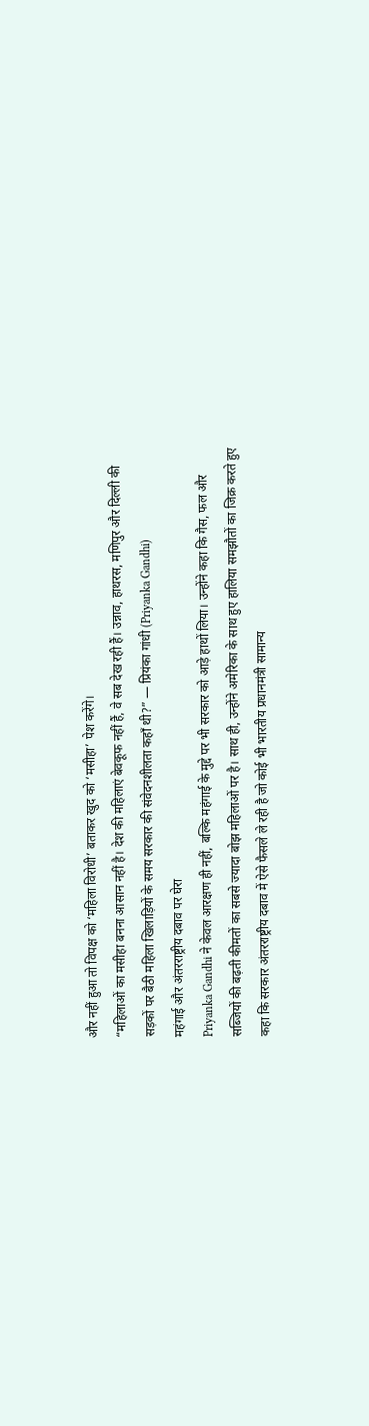और नहीं हुआ तो विपक्ष को ‘महिला विरोधी’ बताकर खुद को ‘मसीहा’ पेश करेंगे।
“महिलाओं का मसीहा बनना आसान नहीं है। देश की महिलाएं बेवकूफ नहीं हैं, वे सब देख रही हैं। उन्नाव, हाथरस, मणिपुर और दिल्ली की सड़कों पर बैठी महिला खिलाड़ियों के समय सरकार की संवेदनशीलता कहाँ थी?” — प्रियंका गांधी (Priyanka Gandhi)
महंगाई और अंतरराष्ट्रीय दबाव पर घेरा
Priyanka Gandhi ने केवल आरक्षण ही नहीं, बल्कि महंगाई के मुद्दे पर भी सरकार को आड़े हाथों लिया। उन्होंने कहा कि गैस, फल और सब्जियों की बढ़ती कीमतों का सबसे ज्यादा बोझ महिलाओं पर है। साथ ही, उन्होंने अमेरिका के साथ हुए हालिया समझौतों का जिक्र करते हुए कहा कि सरकार अंतरराष्ट्रीय दबाव में ऐसे फैसले ले रही है जो कोई भी भारतीय प्रधानमंत्री सामान्य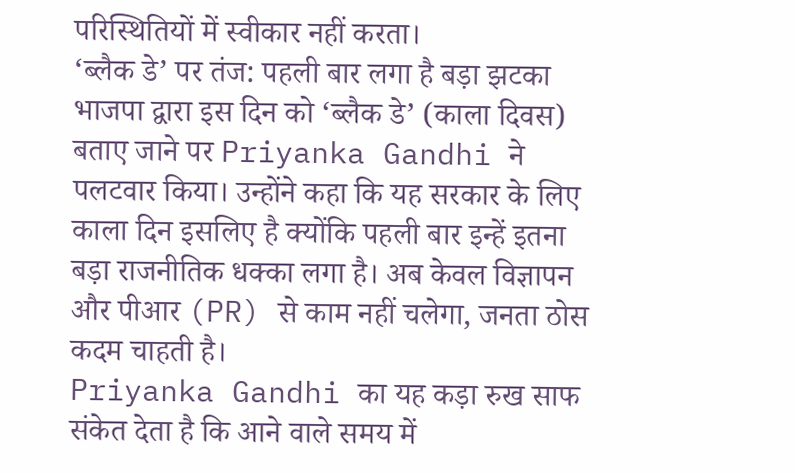परिस्थितियों में स्वीकार नहीं करता।
‘ब्लैक डे’ पर तंज: पहली बार लगा है बड़ा झटका
भाजपा द्वारा इस दिन को ‘ब्लैक डे’ (काला दिवस) बताए जाने पर Priyanka Gandhi ने पलटवार किया। उन्होंने कहा कि यह सरकार के लिए काला दिन इसलिए है क्योंकि पहली बार इन्हें इतना बड़ा राजनीतिक धक्का लगा है। अब केवल विज्ञापन और पीआर (PR) से काम नहीं चलेगा, जनता ठोस कदम चाहती है।
Priyanka Gandhi का यह कड़ा रुख साफ संकेत देता है कि आने वाले समय में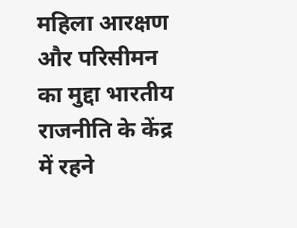महिला आरक्षण और परिसीमन का मुद्दा भारतीय राजनीति के केंद्र में रहने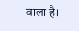वाला है।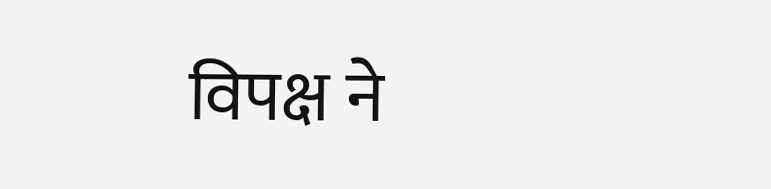विपक्ष ने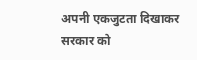अपनी एकजुटता दिखाकर सरकार को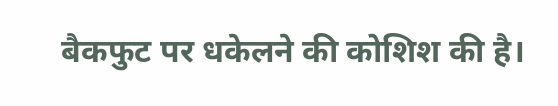बैकफुट पर धकेलने की कोशिश की है।